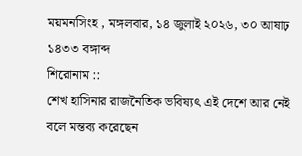ময়মনসিংহ , মঙ্গলবার, ১৪ জুলাই ২০২৬, ৩০ আষাঢ় ১৪৩৩ বঙ্গাব্দ
শিরোনাম ::
শেখ হাসিনার রাজনৈতিক ভবিষ্যৎ এই দেশে আর নেই বলে মন্তব্য করেছেন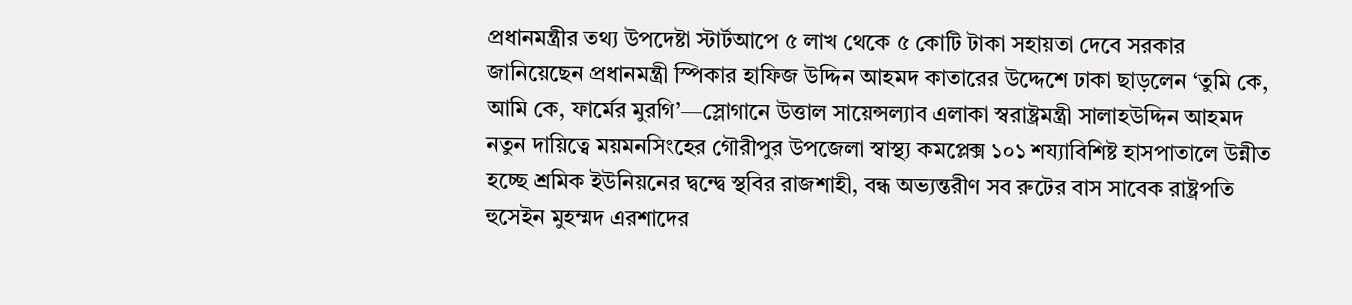প্রধানমন্ত্রীর তথ্য উপদেষ্টা স্টার্টআপে ৫ লাখ থেকে ৫ কোটি টাকা সহায়তা দেবে সরকার জানিয়েছেন প্রধানমন্ত্রী স্পিকার হাফিজ উদ্দিন আহমদ কাতারের উদ্দেশে ঢাকা ছাড়লেন ‘তুমি কে, আমি কে, ফার্মের মুরগি’—স্লোগানে উত্তাল সায়েন্সল্যাব এলাকা স্বরাষ্ট্রমন্ত্রী সালাহউদ্দিন আহমদ নতুন দায়িত্বে ময়মনসিংহের গৌরীপুর উপজেলা স্বাস্থ্য কমপ্লেক্স ১০১ শয্যাবিশিষ্ট হাসপাতালে উন্নীত হচ্ছে শ্রমিক ইউনিয়নের দ্বন্দ্বে স্থবির রাজশাহী, বন্ধ অভ্যন্তরীণ সব রুটের বাস সাবেক রাষ্ট্রপতি হুসেইন মুহম্মদ এরশাদের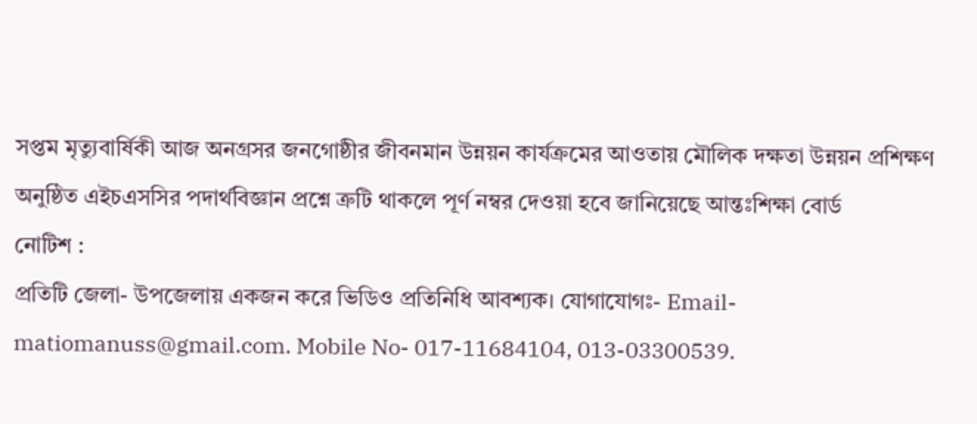সপ্তম মৃত্যুবার্ষিকী আজ অনগ্রসর জনগোষ্ঠীর জীবনমান উন্নয়ন কার্যক্রমের আওতায় মৌলিক দক্ষতা উন্নয়ন প্রশিক্ষণ অনুষ্ঠিত এইচএসসির পদার্থবিজ্ঞান প্রশ্নে ত্রুটি থাকলে পূর্ণ নম্বর দেওয়া হবে জানিয়েছে আন্তঃশিক্ষা বোর্ড
নোটিশ :
প্রতিটি জেলা- উপজেলায় একজন করে ভিডিও প্রতিনিধি আবশ্যক। যোগাযোগঃ- Email- matiomanuss@gmail.com. Mobile No- 017-11684104, 013-03300539.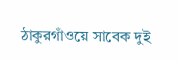ঠাকুরগাঁওয়ে সাবেক দুই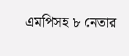এমপিসহ ৮ নেতার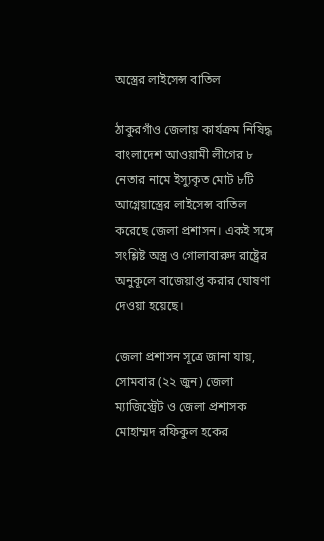অস্ত্রের লাইসেন্স বাতিল

ঠাকুরগাঁও জেলায় কার্যক্রম নিষিদ্ধ বাংলাদেশ আওয়ামী লীগের ৮ নেতার নামে ইস্যুকৃত মোট ৮টি আগ্নেয়াস্ত্রের লাইসেন্স বাতিল করেছে জেলা প্রশাসন। একই সঙ্গে সংশ্লিষ্ট অস্ত্র ও গোলাবারুদ রাষ্ট্রের অনুকূলে বাজেয়াপ্ত করার ঘোষণা দেওয়া হয়েছে।

জেলা প্রশাসন সূত্রে জানা যায়, সোমবার (২২ জুন) জেলা ম্যাজিস্ট্রেট ও জেলা প্রশাসক মোহাম্মদ রফিকুল হকের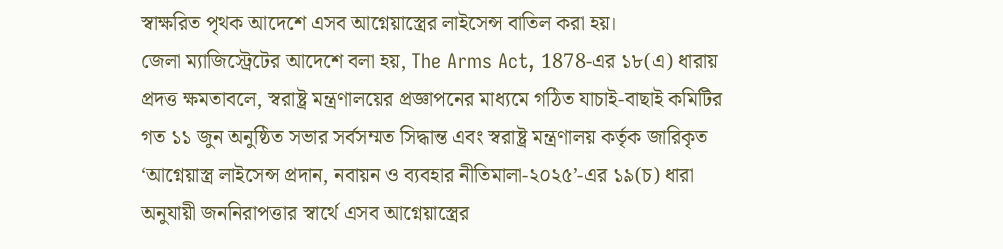স্বাক্ষরিত পৃথক আদেশে এসব আগ্নেয়াস্ত্রের লাইসেন্স বাতিল করা হয়।
জেলা ম্যাজিস্ট্রেটের আদেশে বলা হয়, The Arms Act, 1878-এর ১৮(এ) ধারায় প্রদত্ত ক্ষমতাবলে, স্বরাষ্ট্র মন্ত্রণালয়ের প্রজ্ঞাপনের মাধ্যমে গঠিত যাচাই-বাছাই কমিটির গত ১১ জুন অনুষ্ঠিত সভার সর্বসম্মত সিদ্ধান্ত এবং স্বরাষ্ট্র মন্ত্রণালয় কর্তৃক জারিকৃত ‘আগ্নেয়াস্ত্র লাইসেন্স প্রদান, নবায়ন ও ব্যবহার নীতিমালা-২০২৫’-এর ১৯(চ) ধারা অনুযায়ী জননিরাপত্তার স্বার্থে এসব আগ্নেয়াস্ত্রের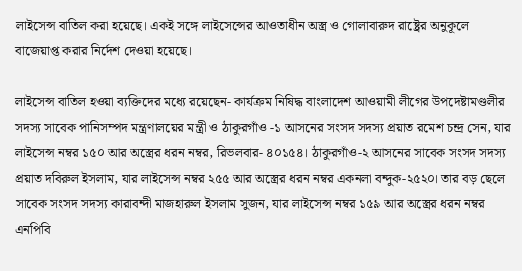লাইসেন্স বাতিল করা হয়েছে। একই সঙ্গে লাইসেন্সের আওতাধীন অস্ত্র ও গোলাবারুদ রাষ্ট্রের অনুকূলে বাজেয়াপ্ত করার নির্দেশ দেওয়া হয়েছে।

লাইসেন্স বাতিল হওয়া ব্যক্তিদের মধ্যে রয়েছেন- কার্যক্রম নিষিদ্ধ বাংলাদেশ আওয়ামী লীগের উপদেষ্টামণ্ডলীর সদস্য সাবেক পানিসম্পদ মন্ত্রণালয়ের মন্ত্রী ও ঠাকুরগাঁও -১ আসনের সংসদ সদস্য প্রয়াত রমেশ চন্দ্র সেন, যার লাইসেন্স নম্বর ১৫০ আর অস্ত্রের ধরন নম্বর, রিভলবার- ৪০১৫৪। ঠাকুরগাঁও-২ আসনের সাবেক সংসদ সদস্য প্রয়াত দবিরুল ইসলাম, যার লাইসেন্স নম্বর ২৫৫ আর অস্ত্রের ধরন নম্বর একনলা বন্দুক-২৫২০। তার বড় ছেলে সাবেক সংসদ সদস্য কারাবন্দী মাজহারুল ইসলাম সুজন, যার লাইসেন্স নম্বর ১৫৯ আর অস্ত্রের ধরন নম্বর এনপিবি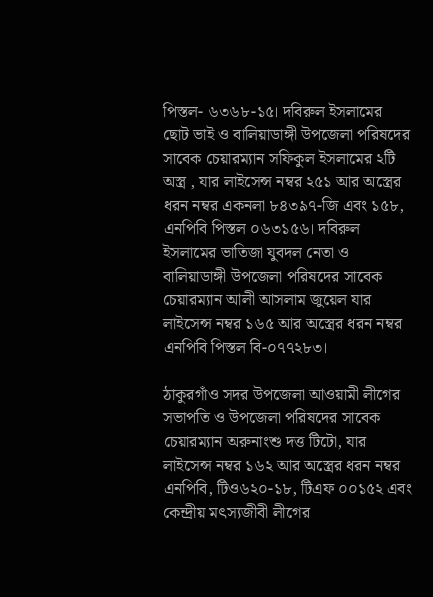পিস্তল- ৬৩৬৮-১৫। দবিরুল ইসলামের ছোট ভাই ও বালিয়াডাঙ্গী উপজেলা পরিষদের সাবেক চেয়ারম্যান সফিকুল ইসলামের ২টি অস্ত্র , যার লাইসেন্স নম্বর ২৫১ আর অস্ত্রের ধরন নম্বর একনলা ৮৪৩৯৭-জি এবং ১৫৮, এনপিবি পিস্তল ০৬৩১৫৬। দবিরুল ইসলামের ভাতিজা যুবদল নেতা ও বালিয়াডাঙ্গী উপজেলা পরিষদের সাবেক চেয়ারম্যান আলী আসলাম জুয়েল যার লাইসেন্স নম্বর ১৬৫ আর অস্ত্রের ধরন নম্বর এনপিবি পিস্তল বি-০৭৭২৮৩।

ঠাকুরগাঁও সদর উপজেলা আওয়ামী লীগের সভাপতি ও উপজেলা পরিষদের সাবেক চেয়ারম্যান অরুনাংশু দত্ত টিটো, যার লাইসেন্স নম্বর ১৬২ আর অস্ত্রের ধরন নম্বর এনপিবি, টিও৬২০-১৮, টিএফ ০০১৫২ এবং কেন্দ্রীয় মৎস্যজীবী লীগের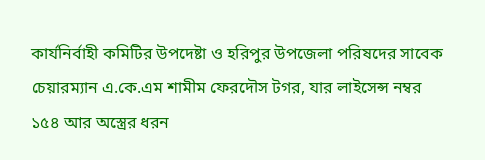কার্যনির্বাহী কমিটির উপদেষ্টা ও হরিপুর উপজেলা পরিষদের সাবেক চেয়ারম্যান এ.কে.এম শামীম ফেরদৌস টগর, যার লাইসেন্স নম্বর ১৫৪ আর অস্ত্রের ধরন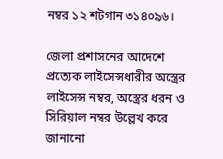নম্বর ১২ শটগান ৩১৪০৯৬।

জেলা প্রশাসনের আদেশে প্রত্যেক লাইসেন্সধারীর অস্ত্রের লাইসেন্স নম্বর, অস্ত্রের ধরন ও সিরিয়াল নম্বর উল্লেখ করে জানানো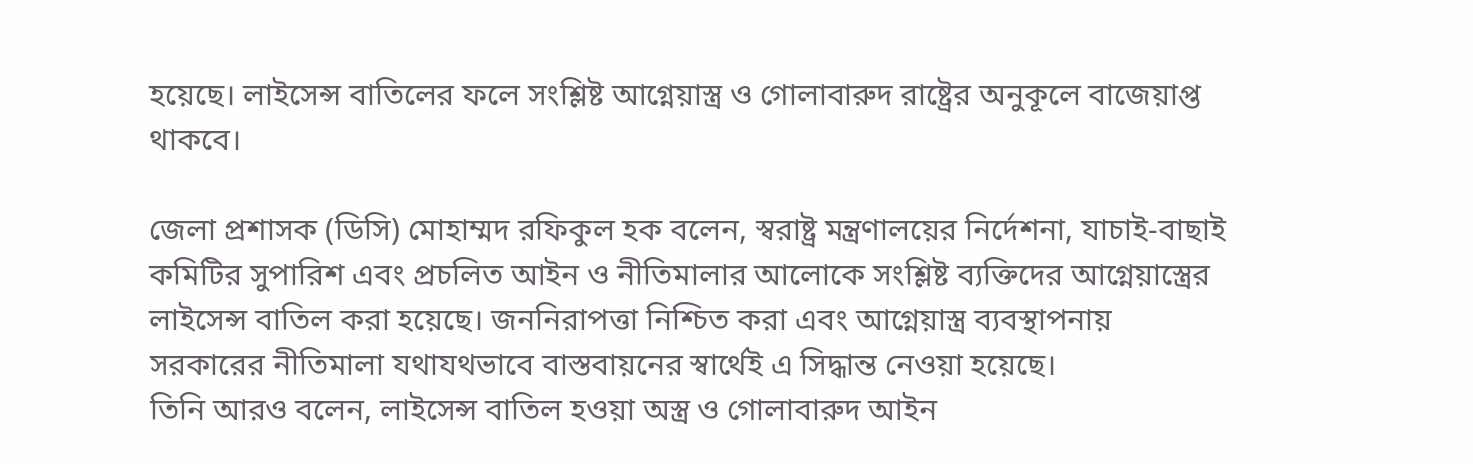হয়েছে। লাইসেন্স বাতিলের ফলে সংশ্লিষ্ট আগ্নেয়াস্ত্র ও গোলাবারুদ রাষ্ট্রের অনুকূলে বাজেয়াপ্ত থাকবে।

জেলা প্রশাসক (ডিসি) মোহাম্মদ রফিকুল হক বলেন, স্বরাষ্ট্র মন্ত্রণালয়ের নির্দেশনা, যাচাই-বাছাই কমিটির সুপারিশ এবং প্রচলিত আইন ও নীতিমালার আলোকে সংশ্লিষ্ট ব্যক্তিদের আগ্নেয়াস্ত্রের লাইসেন্স বাতিল করা হয়েছে। জননিরাপত্তা নিশ্চিত করা এবং আগ্নেয়াস্ত্র ব্যবস্থাপনায় সরকারের নীতিমালা যথাযথভাবে বাস্তবায়নের স্বার্থেই এ সিদ্ধান্ত নেওয়া হয়েছে।
তিনি আরও বলেন, লাইসেন্স বাতিল হওয়া অস্ত্র ও গোলাবারুদ আইন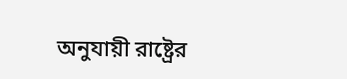অনুযায়ী রাষ্ট্রের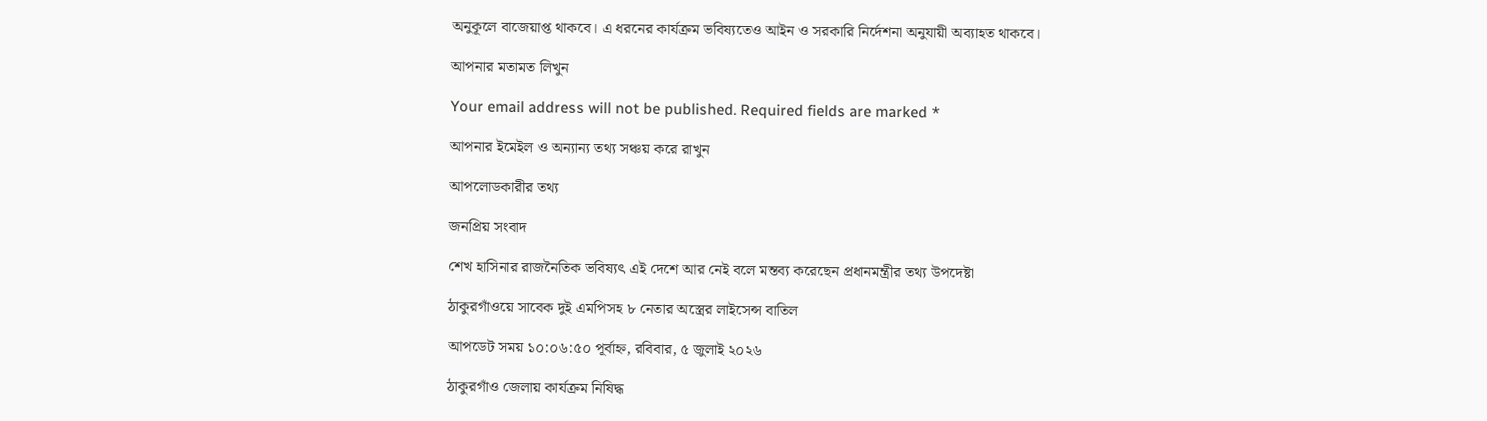অনুকূলে বাজেয়াপ্ত থাকবে। এ ধরনের কার্যক্রম ভবিষ্যতেও আইন ও সরকারি নির্দেশনা অনুযায়ী অব্যাহত থাকবে।

আপনার মতামত লিখুন

Your email address will not be published. Required fields are marked *

আপনার ইমেইল ও অন্যান্য তথ্য সঞ্চয় করে রাখুন

আপলোডকারীর তথ্য

জনপ্রিয় সংবাদ

শেখ হাসিনার রাজনৈতিক ভবিষ্যৎ এই দেশে আর নেই বলে মন্তব্য করেছেন প্রধানমন্ত্রীর তথ্য উপদেষ্টা

ঠাকুরগাঁওয়ে সাবেক দুই এমপিসহ ৮ নেতার অস্ত্রের লাইসেন্স বাতিল

আপডেট সময় ১০:০৬:৫০ পূর্বাহ্ন, রবিবার, ৫ জুলাই ২০২৬

ঠাকুরগাঁও জেলায় কার্যক্রম নিষিদ্ধ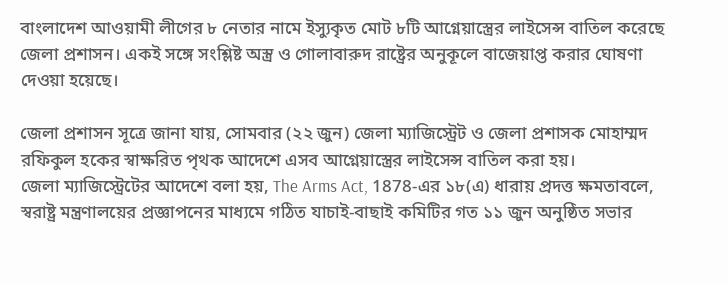বাংলাদেশ আওয়ামী লীগের ৮ নেতার নামে ইস্যুকৃত মোট ৮টি আগ্নেয়াস্ত্রের লাইসেন্স বাতিল করেছে জেলা প্রশাসন। একই সঙ্গে সংশ্লিষ্ট অস্ত্র ও গোলাবারুদ রাষ্ট্রের অনুকূলে বাজেয়াপ্ত করার ঘোষণা দেওয়া হয়েছে।

জেলা প্রশাসন সূত্রে জানা যায়, সোমবার (২২ জুন) জেলা ম্যাজিস্ট্রেট ও জেলা প্রশাসক মোহাম্মদ রফিকুল হকের স্বাক্ষরিত পৃথক আদেশে এসব আগ্নেয়াস্ত্রের লাইসেন্স বাতিল করা হয়।
জেলা ম্যাজিস্ট্রেটের আদেশে বলা হয়, The Arms Act, 1878-এর ১৮(এ) ধারায় প্রদত্ত ক্ষমতাবলে, স্বরাষ্ট্র মন্ত্রণালয়ের প্রজ্ঞাপনের মাধ্যমে গঠিত যাচাই-বাছাই কমিটির গত ১১ জুন অনুষ্ঠিত সভার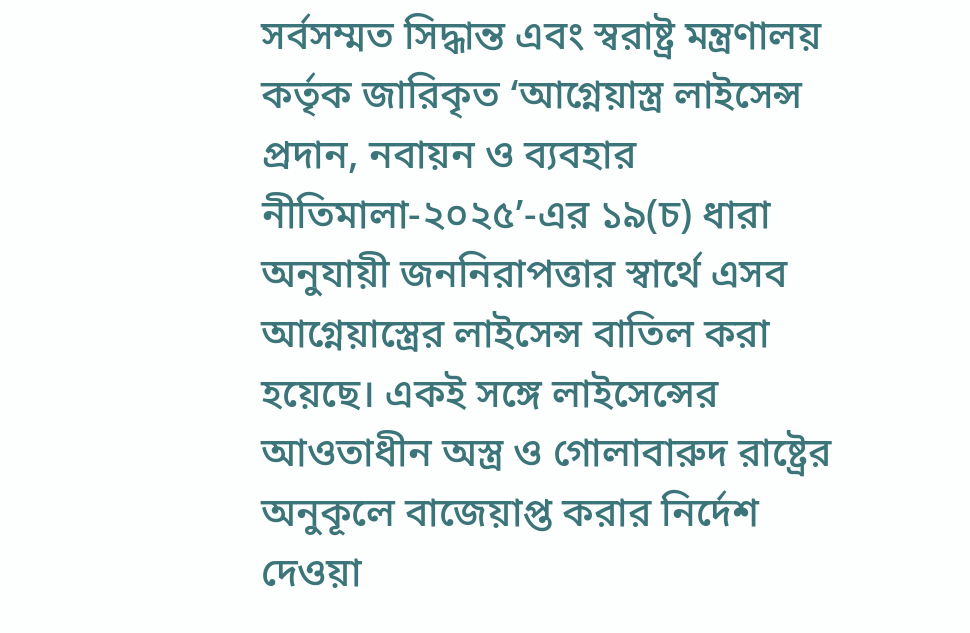সর্বসম্মত সিদ্ধান্ত এবং স্বরাষ্ট্র মন্ত্রণালয় কর্তৃক জারিকৃত ‘আগ্নেয়াস্ত্র লাইসেন্স প্রদান, নবায়ন ও ব্যবহার নীতিমালা-২০২৫’-এর ১৯(চ) ধারা অনুযায়ী জননিরাপত্তার স্বার্থে এসব আগ্নেয়াস্ত্রের লাইসেন্স বাতিল করা হয়েছে। একই সঙ্গে লাইসেন্সের আওতাধীন অস্ত্র ও গোলাবারুদ রাষ্ট্রের অনুকূলে বাজেয়াপ্ত করার নির্দেশ দেওয়া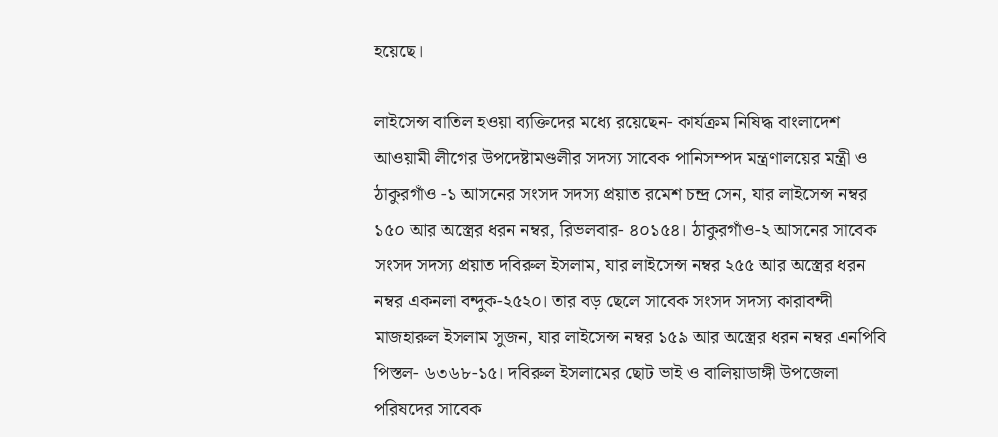হয়েছে।

লাইসেন্স বাতিল হওয়া ব্যক্তিদের মধ্যে রয়েছেন- কার্যক্রম নিষিদ্ধ বাংলাদেশ আওয়ামী লীগের উপদেষ্টামণ্ডলীর সদস্য সাবেক পানিসম্পদ মন্ত্রণালয়ের মন্ত্রী ও ঠাকুরগাঁও -১ আসনের সংসদ সদস্য প্রয়াত রমেশ চন্দ্র সেন, যার লাইসেন্স নম্বর ১৫০ আর অস্ত্রের ধরন নম্বর, রিভলবার- ৪০১৫৪। ঠাকুরগাঁও-২ আসনের সাবেক সংসদ সদস্য প্রয়াত দবিরুল ইসলাম, যার লাইসেন্স নম্বর ২৫৫ আর অস্ত্রের ধরন নম্বর একনলা বন্দুক-২৫২০। তার বড় ছেলে সাবেক সংসদ সদস্য কারাবন্দী মাজহারুল ইসলাম সুজন, যার লাইসেন্স নম্বর ১৫৯ আর অস্ত্রের ধরন নম্বর এনপিবি পিস্তল- ৬৩৬৮-১৫। দবিরুল ইসলামের ছোট ভাই ও বালিয়াডাঙ্গী উপজেলা পরিষদের সাবেক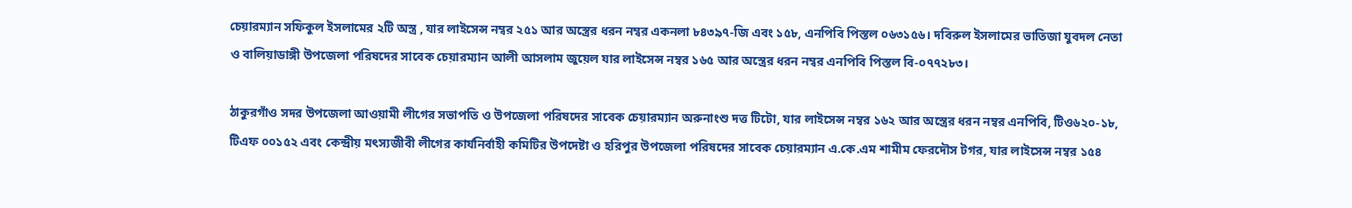চেয়ারম্যান সফিকুল ইসলামের ২টি অস্ত্র , যার লাইসেন্স নম্বর ২৫১ আর অস্ত্রের ধরন নম্বর একনলা ৮৪৩৯৭-জি এবং ১৫৮, এনপিবি পিস্তল ০৬৩১৫৬। দবিরুল ইসলামের ভাতিজা যুবদল নেতা ও বালিয়াডাঙ্গী উপজেলা পরিষদের সাবেক চেয়ারম্যান আলী আসলাম জুয়েল যার লাইসেন্স নম্বর ১৬৫ আর অস্ত্রের ধরন নম্বর এনপিবি পিস্তল বি-০৭৭২৮৩।

ঠাকুরগাঁও সদর উপজেলা আওয়ামী লীগের সভাপতি ও উপজেলা পরিষদের সাবেক চেয়ারম্যান অরুনাংশু দত্ত টিটো, যার লাইসেন্স নম্বর ১৬২ আর অস্ত্রের ধরন নম্বর এনপিবি, টিও৬২০-১৮, টিএফ ০০১৫২ এবং কেন্দ্রীয় মৎস্যজীবী লীগের কার্যনির্বাহী কমিটির উপদেষ্টা ও হরিপুর উপজেলা পরিষদের সাবেক চেয়ারম্যান এ.কে.এম শামীম ফেরদৌস টগর, যার লাইসেন্স নম্বর ১৫৪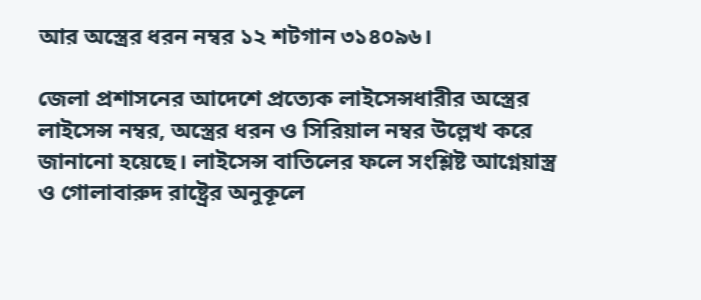আর অস্ত্রের ধরন নম্বর ১২ শটগান ৩১৪০৯৬।

জেলা প্রশাসনের আদেশে প্রত্যেক লাইসেন্সধারীর অস্ত্রের লাইসেন্স নম্বর, অস্ত্রের ধরন ও সিরিয়াল নম্বর উল্লেখ করে জানানো হয়েছে। লাইসেন্স বাতিলের ফলে সংশ্লিষ্ট আগ্নেয়াস্ত্র ও গোলাবারুদ রাষ্ট্রের অনুকূলে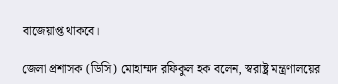বাজেয়াপ্ত থাকবে।

জেলা প্রশাসক (ডিসি) মোহাম্মদ রফিকুল হক বলেন, স্বরাষ্ট্র মন্ত্রণালয়ের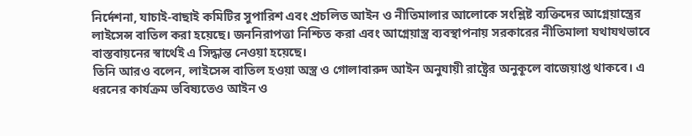নির্দেশনা, যাচাই-বাছাই কমিটির সুপারিশ এবং প্রচলিত আইন ও নীতিমালার আলোকে সংশ্লিষ্ট ব্যক্তিদের আগ্নেয়াস্ত্রের লাইসেন্স বাতিল করা হয়েছে। জননিরাপত্তা নিশ্চিত করা এবং আগ্নেয়াস্ত্র ব্যবস্থাপনায় সরকারের নীতিমালা যথাযথভাবে বাস্তবায়নের স্বার্থেই এ সিদ্ধান্ত নেওয়া হয়েছে।
তিনি আরও বলেন, লাইসেন্স বাতিল হওয়া অস্ত্র ও গোলাবারুদ আইন অনুযায়ী রাষ্ট্রের অনুকূলে বাজেয়াপ্ত থাকবে। এ ধরনের কার্যক্রম ভবিষ্যতেও আইন ও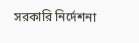সরকারি নির্দেশনা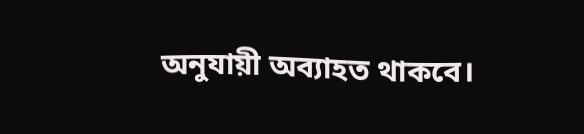অনুযায়ী অব্যাহত থাকবে।